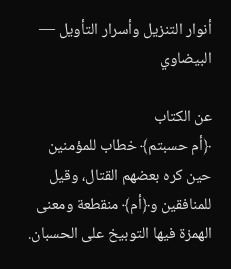أنوار التنزيل وأسرار التأويل — البيضاوي

عن الكتاب
﴿أم حسبتم﴾ خطاب للمؤمنين حين كره بعضهم القتال، وقيل للمنافقين و﴿أم﴾ منقطعة ومعنى الهمزة فيها التوبيخ على الحسبان.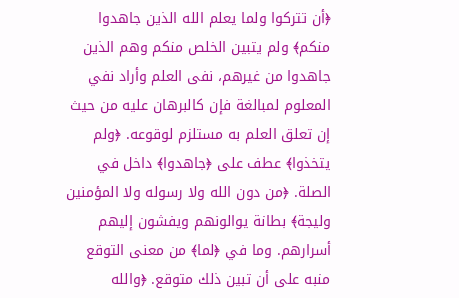﴿أن تتركوا ولما يعلم الله الذين جاهدوا منكم﴾ ولم يتبين الخلص منكم وهم الذين جاهدوا من غيرهم، نفى العلم وأراد نفي المعلوم لمبالغة فإن كالبرهان عليه من حيث إن تعلق العلم به مستلزم لوقوعه. ﴿ولم يتخذوا﴾ عطف على ﴿جاهدوا﴾ داخل في الصلة. ﴿من دون الله ولا رسوله ولا المؤمنين وليجة﴾ بطانة يوالونهم ويفشون إليهم أسرارهم. وما في ﴿لما﴾ من معنى التوقع منبه على أن تبين ذلك متوقع. ﴿والله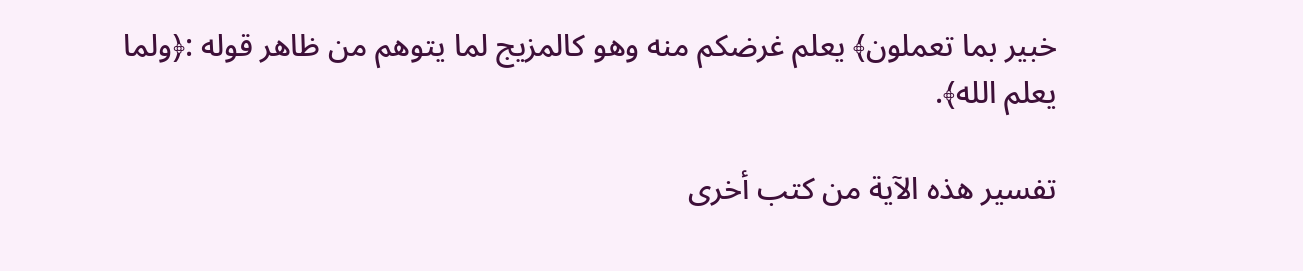خبير بما تعملون﴾ يعلم غرضكم منه وهو كالمزيج لما يتوهم من ظاهر قوله :﴿ولما يعلم الله﴾.

تفسير هذه الآية من كتب أخرى